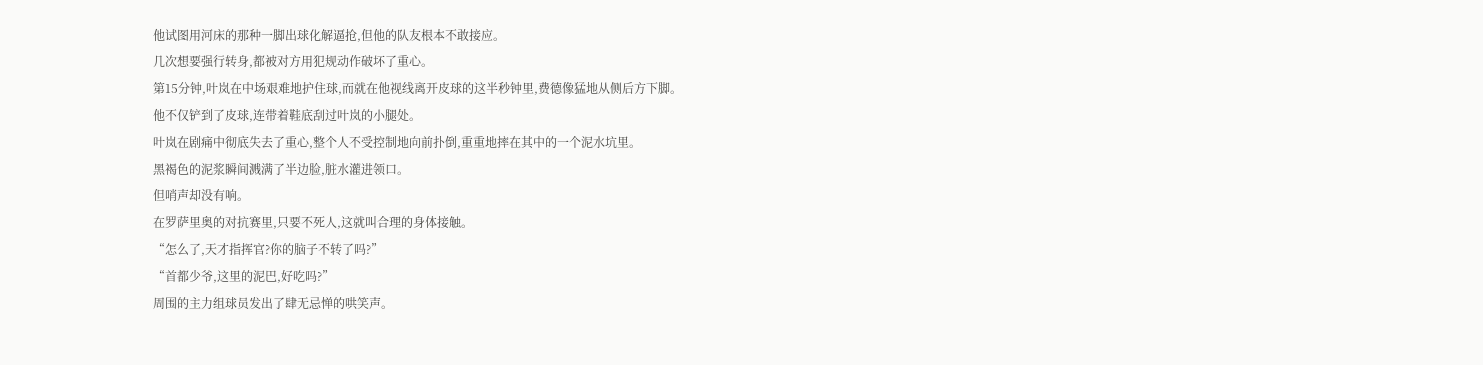他试图用河床的那种一脚出球化解逼抢,但他的队友根本不敢接应。
几次想要强行转身,都被对方用犯规动作破坏了重心。
第15分钟,叶岚在中场艰难地护住球,而就在他视线离开皮球的这半秒钟里,费德像猛地从侧后方下脚。
他不仅铲到了皮球,连带着鞋底刮过叶岚的小腿处。
叶岚在剧痛中彻底失去了重心,整个人不受控制地向前扑倒,重重地摔在其中的一个泥水坑里。
黑褐色的泥浆瞬间溅满了半边脸,脏水灌进领口。
但哨声却没有响。
在罗萨里奥的对抗赛里,只要不死人,这就叫合理的身体接触。
“怎么了,天才指挥官?你的脑子不转了吗?”
“首都少爷,这里的泥巴,好吃吗?”
周围的主力组球员发出了肆无忌惮的哄笑声。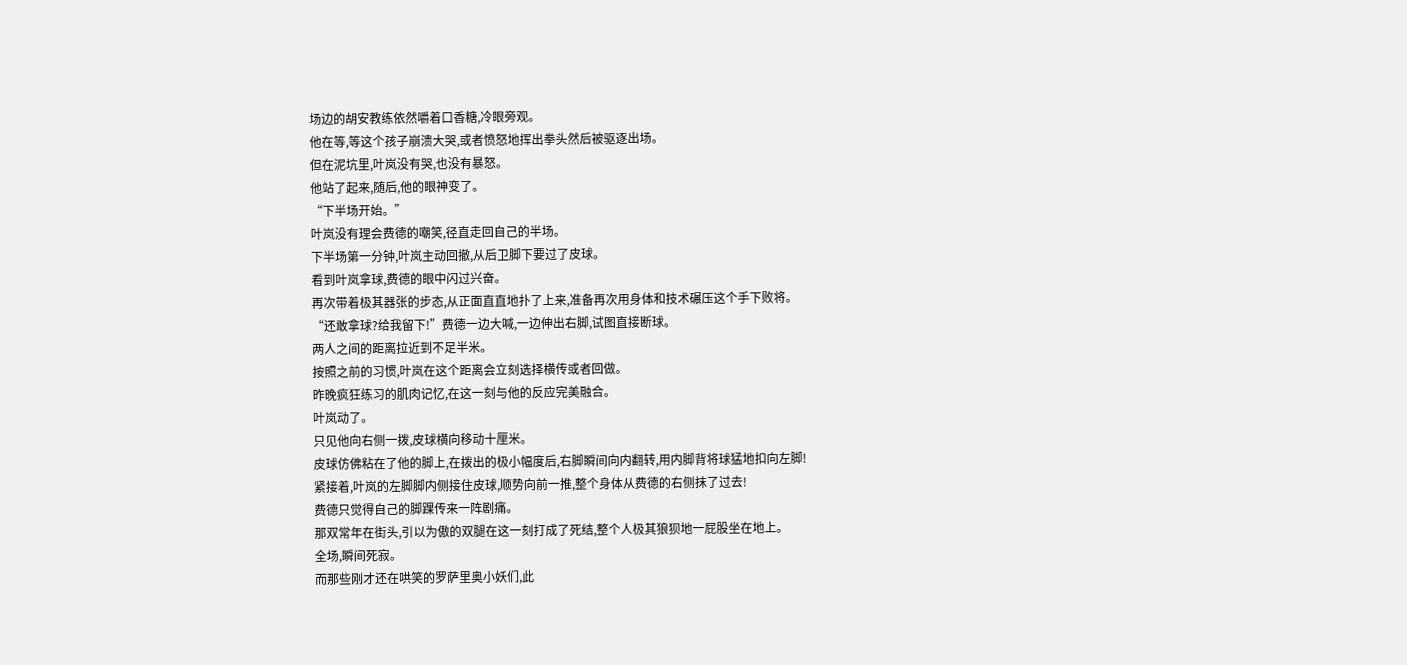场边的胡安教练依然嚼着口香糖,冷眼旁观。
他在等,等这个孩子崩溃大哭,或者愤怒地挥出拳头然后被驱逐出场。
但在泥坑里,叶岚没有哭,也没有暴怒。
他站了起来,随后,他的眼神变了。
“下半场开始。”
叶岚没有理会费德的嘲笑,径直走回自己的半场。
下半场第一分钟,叶岚主动回撤,从后卫脚下要过了皮球。
看到叶岚拿球,费德的眼中闪过兴奋。
再次带着极其器张的步态,从正面直直地扑了上来,准备再次用身体和技术碾压这个手下败将。
“还敢拿球?给我留下!”费德一边大喊,一边伸出右脚,试图直接断球。
两人之间的距离拉近到不足半米。
按照之前的习惯,叶岚在这个距离会立刻选择横传或者回做。
昨晚疯狂练习的肌肉记忆,在这一刻与他的反应完美融合。
叶岚动了。
只见他向右侧一拨,皮球横向移动十厘米。
皮球仿佛粘在了他的脚上,在拨出的极小幅度后,右脚瞬间向内翻转,用内脚背将球猛地扣向左脚!
紧接着,叶岚的左脚脚内侧接住皮球,顺势向前一推,整个身体从费德的右侧抹了过去!
费德只觉得自己的脚踝传来一阵剧痛。
那双常年在街头,引以为傲的双腿在这一刻打成了死结,整个人极其狼狈地一屁股坐在地上。
全场,瞬间死寂。
而那些刚才还在哄笑的罗萨里奥小妖们,此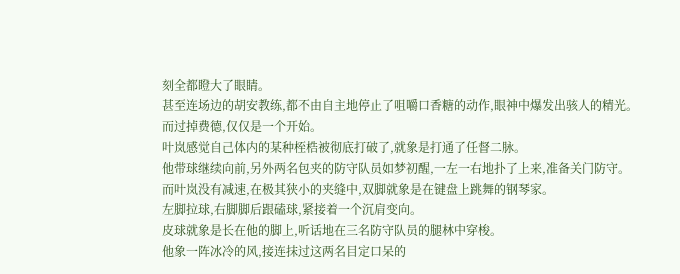刻全都瞪大了眼睛。
甚至连场边的胡安教练,都不由自主地停止了咀嚼口香糖的动作,眼神中爆发出骇人的精光。
而过掉费德,仅仅是一个开始。
叶岚感觉自己体内的某种桎梏被彻底打破了,就象是打通了任督二脉。
他带球继续向前,另外两名包夹的防守队员如梦初醒,一左一右地扑了上来,准备关门防守。
而叶岚没有减速,在极其狭小的夹缝中,双脚就象是在键盘上跳舞的钢琴家。
左脚拉球,右脚脚后跟磕球,紧接着一个沉肩变向。
皮球就象是长在他的脚上,听话地在三名防守队员的腿林中穿梭。
他象一阵冰冷的风,接连抹过这两名目定口呆的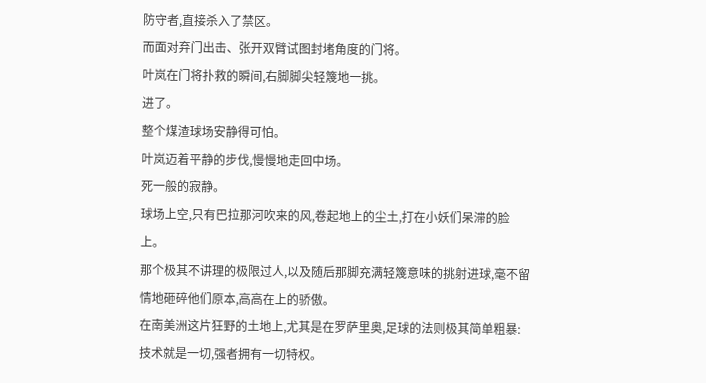防守者,直接杀入了禁区。
而面对弃门出击、张开双臂试图封堵角度的门将。
叶岚在门将扑救的瞬间,右脚脚尖轻篾地一挑。
进了。
整个煤渣球场安静得可怕。
叶岚迈着平静的步伐,慢慢地走回中场。
死一般的寂静。
球场上空,只有巴拉那河吹来的风,卷起地上的尘土,打在小妖们呆滞的脸上。
那个极其不讲理的极限过人,以及随后那脚充满轻篾意味的挑射进球,毫不留情地砸碎他们原本,高高在上的骄傲。
在南美洲这片狂野的土地上,尤其是在罗萨里奥,足球的法则极其简单粗暴:技术就是一切,强者拥有一切特权。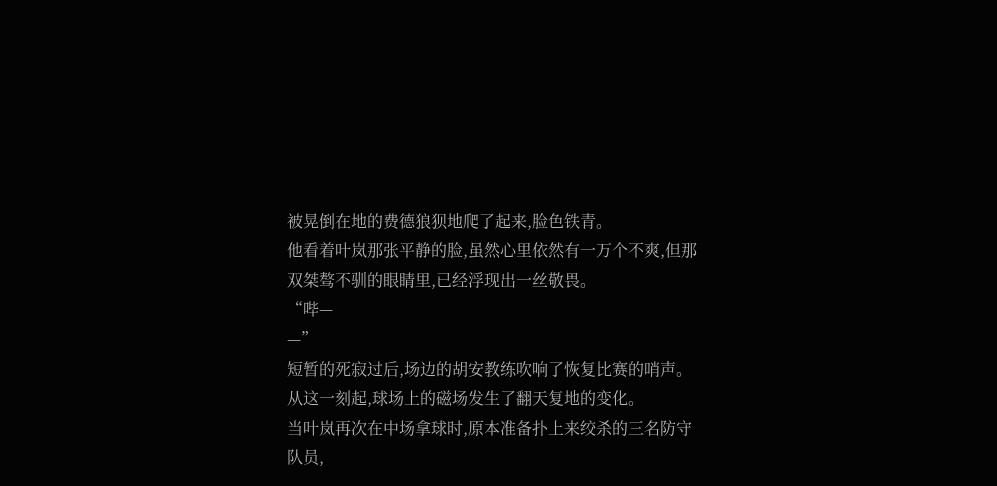被晃倒在地的费德狼狈地爬了起来,脸色铁青。
他看着叶岚那张平静的脸,虽然心里依然有一万个不爽,但那双桀骜不驯的眼睛里,已经浮现出一丝敬畏。
“哔—
—”
短暂的死寂过后,场边的胡安教练吹响了恢复比赛的哨声。
从这一刻起,球场上的磁场发生了翻天复地的变化。
当叶岚再次在中场拿球时,原本准备扑上来绞杀的三名防守队员,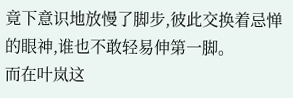竟下意识地放慢了脚步,彼此交换着忌惮的眼神,谁也不敢轻易伸第一脚。
而在叶岚这